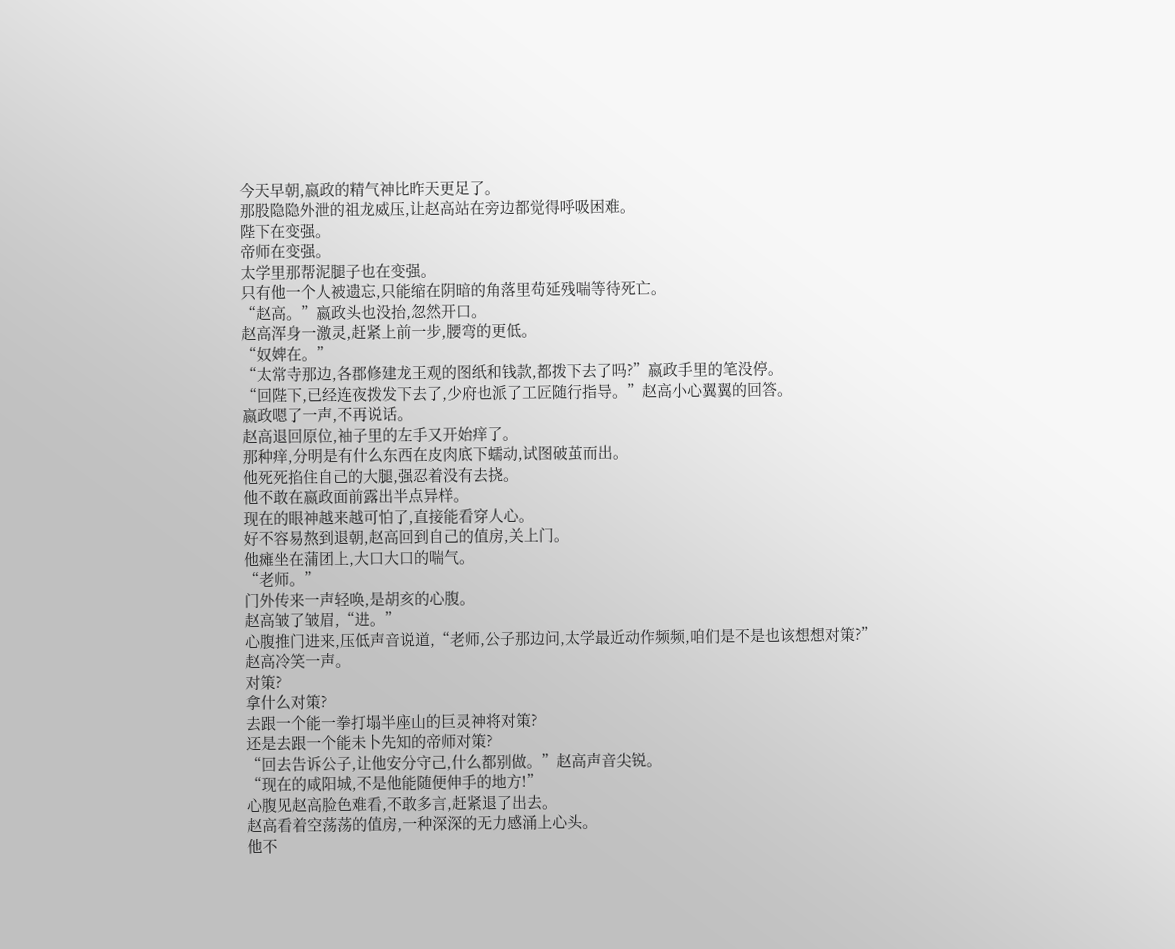今天早朝,嬴政的精气神比昨天更足了。
那股隐隐外泄的祖龙威压,让赵高站在旁边都觉得呼吸困难。
陛下在变强。
帝师在变强。
太学里那帮泥腿子也在变强。
只有他一个人被遗忘,只能缩在阴暗的角落里苟延残喘等待死亡。
“赵高。”嬴政头也没抬,忽然开口。
赵高浑身一激灵,赶紧上前一步,腰弯的更低。
“奴婢在。”
“太常寺那边,各郡修建龙王观的图纸和钱款,都拨下去了吗?”嬴政手里的笔没停。
“回陛下,已经连夜拨发下去了,少府也派了工匠随行指导。”赵高小心翼翼的回答。
嬴政嗯了一声,不再说话。
赵高退回原位,袖子里的左手又开始痒了。
那种痒,分明是有什么东西在皮肉底下蠕动,试图破茧而出。
他死死掐住自己的大腿,强忍着没有去挠。
他不敢在嬴政面前露出半点异样。
现在的眼神越来越可怕了,直接能看穿人心。
好不容易熬到退朝,赵高回到自己的值房,关上门。
他瘫坐在蒲团上,大口大口的喘气。
“老师。”
门外传来一声轻唤,是胡亥的心腹。
赵高皱了皱眉,“进。”
心腹推门进来,压低声音说道,“老师,公子那边问,太学最近动作频频,咱们是不是也该想想对策?”
赵高冷笑一声。
对策?
拿什么对策?
去跟一个能一拳打塌半座山的巨灵神将对策?
还是去跟一个能未卜先知的帝师对策?
“回去告诉公子,让他安分守己,什么都别做。”赵高声音尖锐。
“现在的咸阳城,不是他能随便伸手的地方!”
心腹见赵高脸色难看,不敢多言,赶紧退了出去。
赵高看着空荡荡的值房,一种深深的无力感涌上心头。
他不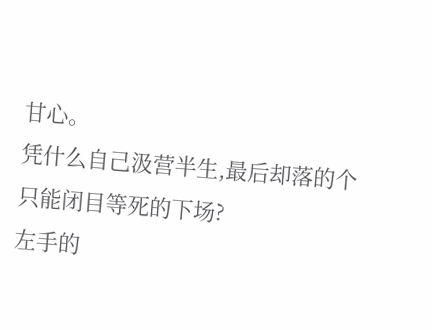甘心。
凭什么自己汲营半生,最后却落的个只能闭目等死的下场?
左手的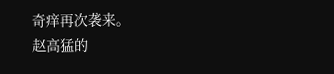奇痒再次袭来。
赵高猛的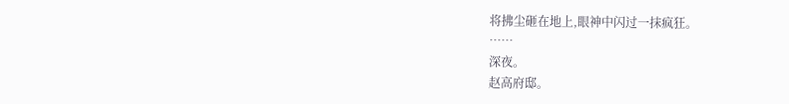将拂尘砸在地上,眼神中闪过一抹疯狂。
……
深夜。
赵高府邸。